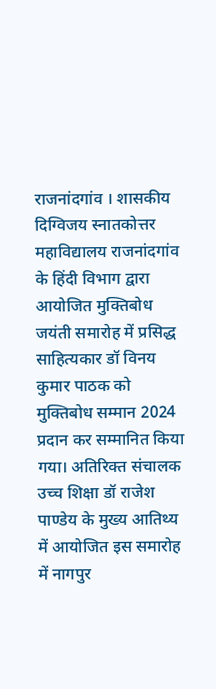राजनांदगांव । शासकीय दिग्विजय स्नातकोत्तर महाविद्यालय राजनांदगांव के हिंदी विभाग द्वारा आयोजित मुक्तिबोध जयंती समारोह में प्रसिद्ध साहित्यकार डॉ विनय कुमार पाठक को मुक्तिबोध सम्मान 2024 प्रदान कर सम्मानित किया गया। अतिरिक्त संचालक उच्च शिक्षा डॉ राजेश पाण्डेय के मुख्य आतिथ्य में आयोजित इस समारोह में नागपुर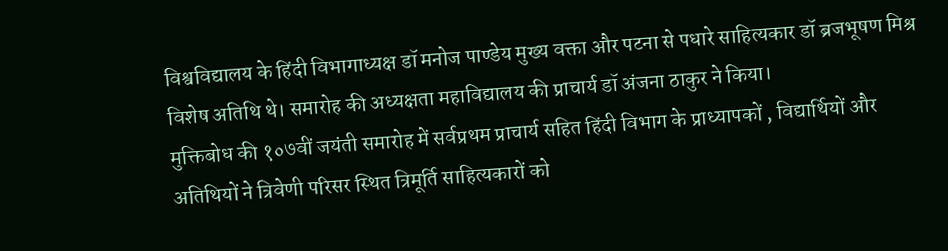विश्वविद्यालय के हिंदी विभागाध्यक्ष डॉ मनोज पाण्डेय मुख्य वक्ता और पटना से पधारे साहित्यकार डॉ ब्रजभूषण मिश्र विशेष अतिथि थे। समारोह की अध्यक्षता महाविद्यालय की प्राचार्य डॉ अंजना ठाकुर ने किया।
मुक्तिबोध की १०७वीं जयंती समारोह में सर्वप्रथम प्राचार्य सहित हिंदी विभाग के प्राध्यापकों , विद्यार्थियों और अतिथियों ने त्रिवेणी परिसर स्थित त्रिमूर्ति साहित्यकारों को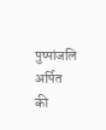पुष्पांजलि अर्पित की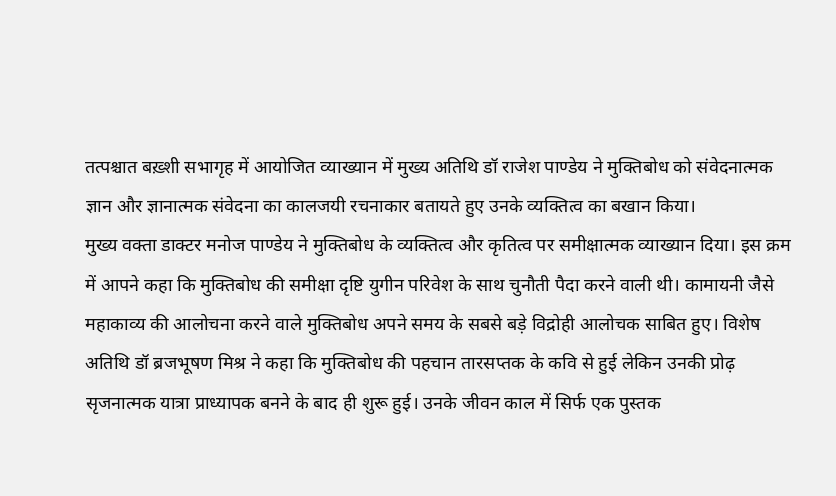तत्पश्चात बख़्शी सभागृह में आयोजित व्याख्यान में मुख्य अतिथि डॉ राजेश पाण्डेय ने मुक्तिबोध को संवेदनात्मक ज्ञान और ज्ञानात्मक संवेदना का कालजयी रचनाकार बतायते हुए उनके व्यक्तित्व का बखान किया।
मुख्य वक्ता डाक्टर मनोज पाण्डेय ने मुक्तिबोध के व्यक्तित्व और कृतित्व पर समीक्षात्मक व्याख्यान दिया। इस क्रम में आपने कहा कि मुक्तिबोध की समीक्षा दृष्टि युगीन परिवेश के साथ चुनौती पैदा करने वाली थी। कामायनी जैसे महाकाव्य की आलोचना करने वाले मुक्तिबोध अपने समय के सबसे बड़े विद्रोही आलोचक साबित हुए। विशेष अतिथि डॉ ब्रजभूषण मिश्र ने कहा कि मुक्तिबोध की पहचान तारसप्तक के कवि से हुई लेकिन उनकी प्रोढ़ सृजनात्मक यात्रा प्राध्यापक बनने के बाद ही शुरू हुई। उनके जीवन काल में सिर्फ एक पुस्तक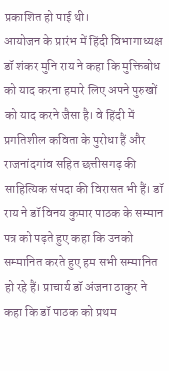प्रकाशित हो पाई थी।
आयोजन के प्रारंभ में हिंदी विभागाध्यक्ष डॉ शंकर मुनि राय ने कहा कि मुक्तिबोध को याद करना हमारे लिए अपने पुरुखों को याद करने जैसा है। वे हिंदी में प्रगतिशील कविता के पुरोधा हैं और राजनांदगांव सहित छत्तीसगढ़ की साहित्यिक संपदा की विरासत भी हैं। डॉ राय ने डॉ विनय कुमार पाठक के सम्मान पत्र को पढ़ते हुए कहा कि उनको सम्मानित करते हुए हम सभी सम्मानित हो रहे हैं। प्राचार्य डॉ अंजना ठाकुर ने कहा कि डॉ पाठक को प्रथम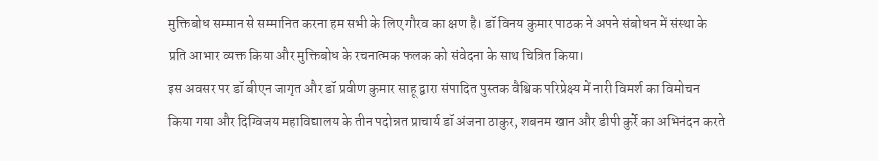मुक्तिबोध सम्मान से सम्मानित करना हम सभी के लिए गौरव का क्षण है। डॉ विनय कुमार पाठक ने अपने संबोधन में संस्था के प्रति आभार व्यक्त किया और मुक्तिबोध के रचनात्मक फलक को संवेदना के साथ चित्रित किया।
इस अवसर पर डॉ बीएन जागृत और डॉ प्रवीण कुमार साहू द्वारा संपादित पुस्तक वैश्विक परिप्रेक्ष्य में नारी विमर्श का विमोचन किया गया और दिग्विजय महाविद्यालय के तीन पदोन्नत प्राचार्य डॉ अंजना ठाकुर, शबनम खान और डीपी कुर्रे का अभिनंदन करते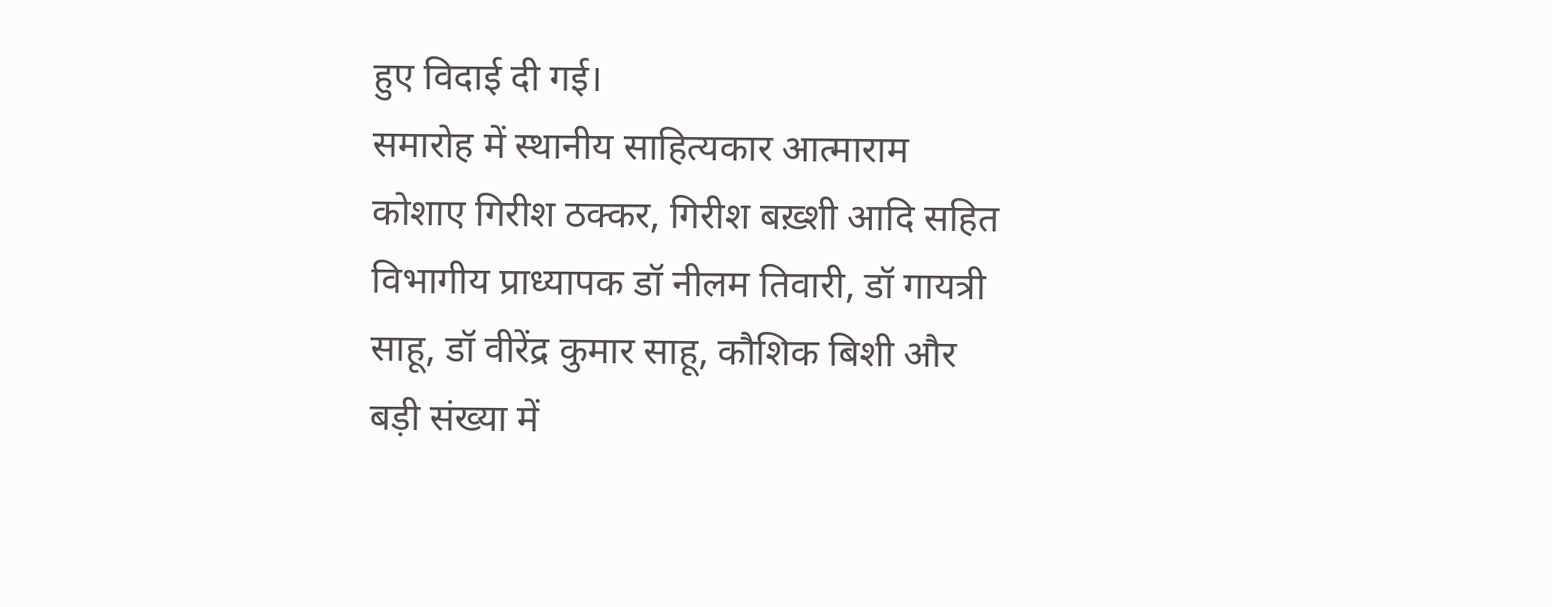हुए विदाई दी गई।
समारोह में स्थानीय साहित्यकार आत्माराम कोशाए गिरीश ठक्कर, गिरीश बख़्शी आदि सहित विभागीय प्राध्यापक डॉ नीलम तिवारी, डॉ गायत्री साहू, डॉ वीरेंद्र कुमार साहू, कौशिक बिशी और बड़ी संख्या में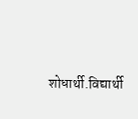शोधार्थी.विद्यार्थी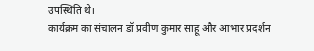उपस्थिति थे।
कार्यक्रम का संचालन डॉ प्रवीण कुमार साहू और आभार प्रदर्शन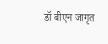डॉ बीएन जागृत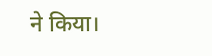ने किया।